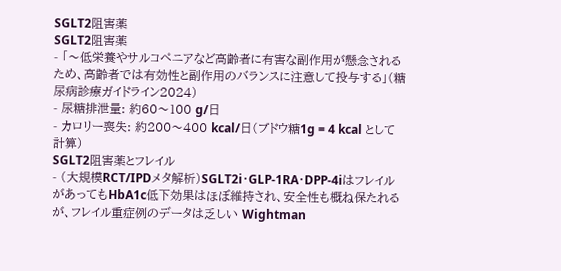SGLT2阻害薬
SGLT2阻害薬
- 「〜低栄養やサルコペニアなど高齢者に有害な副作用が懸念されるため、高齢者では有効性と副作用のバランスに注意して投与する」(糖尿病診療ガイドライン2024)
- 尿糖排泄量: 約60〜100 g/日
- カロリー喪失: 約200〜400 kcal/日(ブドウ糖1g = 4 kcal として計算)
SGLT2阻害薬とフレイル
- (大規模RCT/IPDメタ解析)SGLT2i・GLP-1RA・DPP-4iはフレイルがあってもHbA1c低下効果はほぼ維持され、安全性も概ね保たれるが、フレイル重症例のデータは乏しい Wightman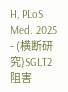H, PLoS Med. 2025
- (横断研究)SGLT2阻害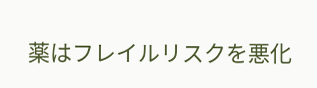薬はフレイルリスクを悪化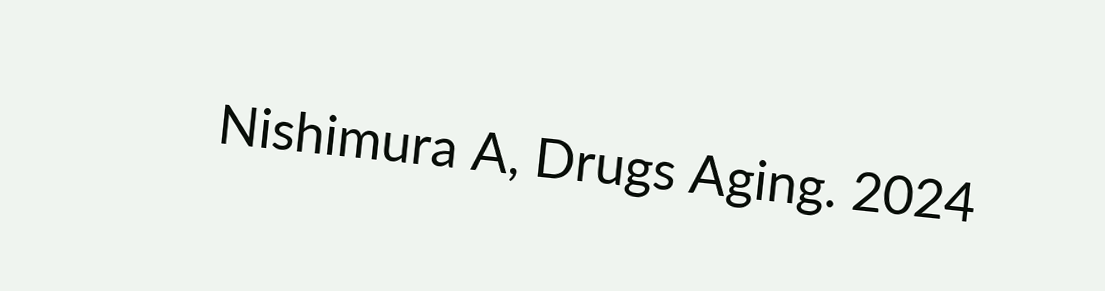Nishimura A, Drugs Aging. 2024